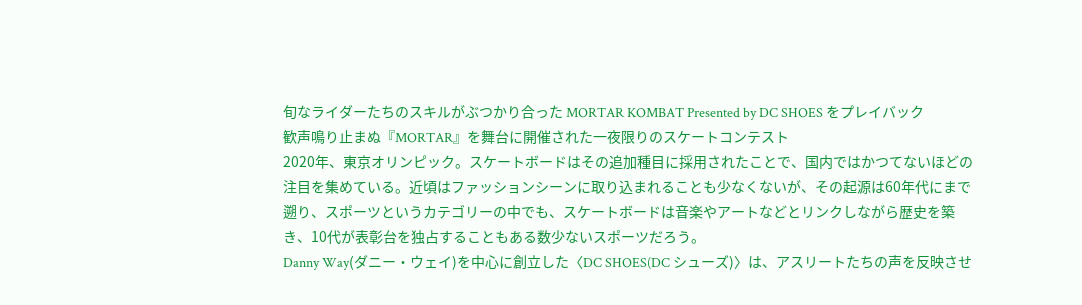旬なライダーたちのスキルがぶつかり合った MORTAR KOMBAT Presented by DC SHOES をプレイバック
歓声鳴り止まぬ『MORTAR』を舞台に開催された一夜限りのスケートコンテスト
2020年、東京オリンピック。スケートボードはその追加種目に採用されたことで、国内ではかつてないほどの注目を集めている。近頃はファッションシーンに取り込まれることも少なくないが、その起源は60年代にまで遡り、スポーツというカテゴリーの中でも、スケートボードは音楽やアートなどとリンクしながら歴史を築き、10代が表彰台を独占することもある数少ないスポーツだろう。
Danny Way(ダニー・ウェイ)を中心に創立した〈DC SHOES(DC シューズ)〉は、アスリートたちの声を反映させ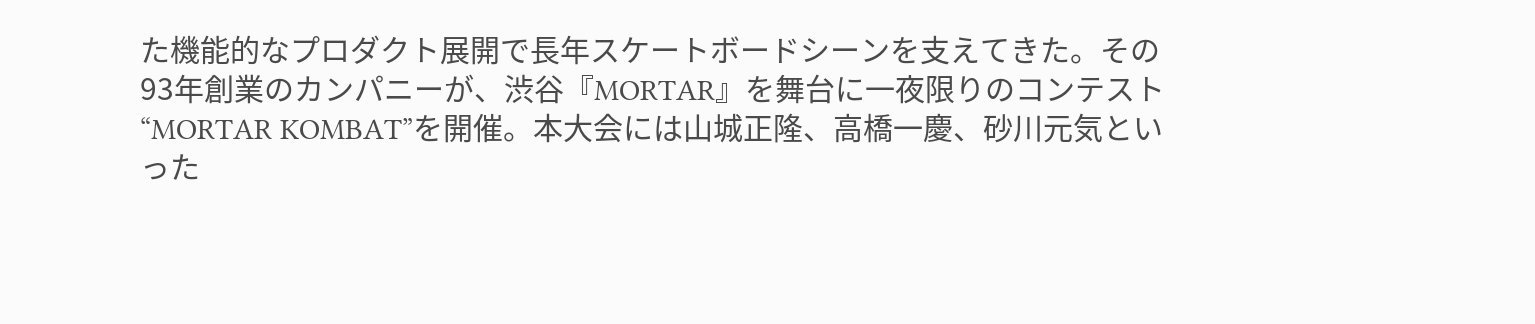た機能的なプロダクト展開で長年スケートボードシーンを支えてきた。その93年創業のカンパニーが、渋谷『MORTAR』を舞台に一夜限りのコンテスト“MORTAR KOMBAT”を開催。本大会には山城正隆、高橋一慶、砂川元気といった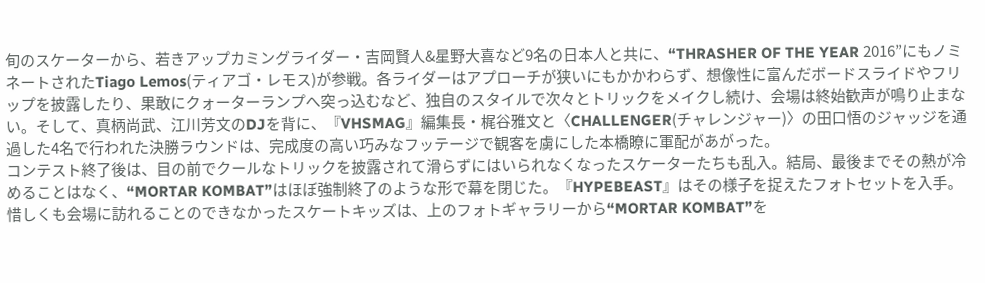旬のスケーターから、若きアップカミングライダー・吉岡賢人&星野大喜など9名の日本人と共に、“THRASHER OF THE YEAR 2016”にもノミネートされたTiago Lemos(ティアゴ・レモス)が参戦。各ライダーはアプローチが狭いにもかかわらず、想像性に富んだボードスライドやフリップを披露したり、果敢にクォーターランプへ突っ込むなど、独自のスタイルで次々とトリックをメイクし続け、会場は終始歓声が鳴り止まない。そして、真柄尚武、江川芳文のDJを背に、『VHSMAG』編集長・梶谷雅文と〈CHALLENGER(チャレンジャー)〉の田口悟のジャッジを通過した4名で行われた決勝ラウンドは、完成度の高い巧みなフッテージで観客を虜にした本橋瞭に軍配があがった。
コンテスト終了後は、目の前でクールなトリックを披露されて滑らずにはいられなくなったスケーターたちも乱入。結局、最後までその熱が冷めることはなく、“MORTAR KOMBAT”はほぼ強制終了のような形で幕を閉じた。『HYPEBEAST』はその様子を捉えたフォトセットを入手。惜しくも会場に訪れることのできなかったスケートキッズは、上のフォトギャラリーから“MORTAR KOMBAT”を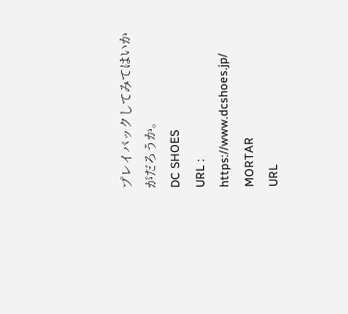プレイバックしてみてはいかがだろうか。
DC SHOES
URL : https://www.dcshoes.jp/
MORTAR
URL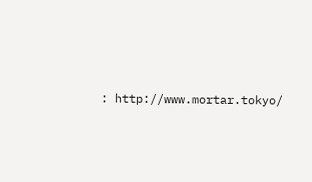: http://www.mortar.tokyo/